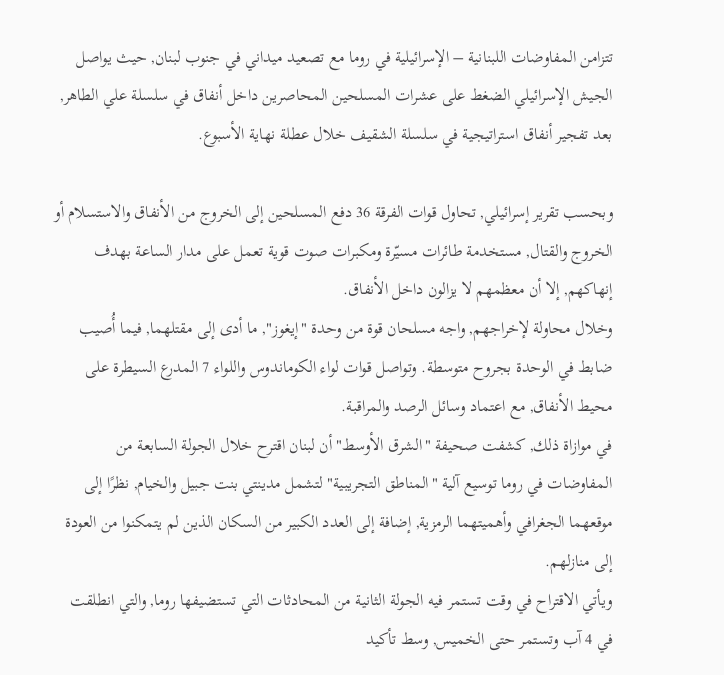تتزامن المفاوضات اللبنانية – الإسرائيلية في روما مع تصعيد ميداني في جنوب لبنان, حيث يواصل الجيش الإسرائيلي الضغط على عشرات المسلحين المحاصرين داخل أنفاق في سلسلة علي الطاهر, بعد تفجير أنفاق استراتيجية في سلسلة الشقيف خلال عطلة نهاية الأسبوع.

وبحسب تقرير إسرائيلي, تحاول قوات الفرقة 36 دفع المسلحين إلى الخروج من الأنفاق والاستسلام أو الخروج والقتال, مستخدمة طائرات مسيّرة ومكبرات صوت قوية تعمل على مدار الساعة بهدف إنهاكهم, إلا أن معظمهم لا يزالون داخل الأنفاق.
وخلال محاولة لإخراجهم, واجه مسلحان قوة من وحدة "إيغوز", ما أدى إلى مقتلهما, فيما أُصيب ضابط في الوحدة بجروح متوسطة. وتواصل قوات لواء الكوماندوس واللواء 7 المدرع السيطرة على محيط الأنفاق, مع اعتماد وسائل الرصد والمراقبة.
في موازاة ذلك, كشفت صحيفة "الشرق الأوسط" أن لبنان اقترح خلال الجولة السابعة من المفاوضات في روما توسيع آلية "المناطق التجريبية" لتشمل مدينتي بنت جبيل والخيام, نظرًا إلى موقعهما الجغرافي وأهميتهما الرمزية, إضافة إلى العدد الكبير من السكان الذين لم يتمكنوا من العودة إلى منازلهم.
ويأتي الاقتراح في وقت تستمر فيه الجولة الثانية من المحادثات التي تستضيفها روما, والتي انطلقت في 4 آب وتستمر حتى الخميس, وسط تأكيد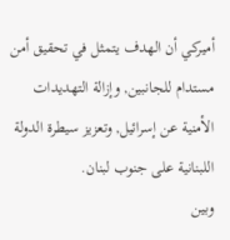أميركي أن الهدف يتمثل في تحقيق أمن مستدام للجانبين, وإزالة التهديدات الأمنية عن إسرائيل, وتعزيز سيطرة الدولة اللبنانية على جنوب لبنان.
وبين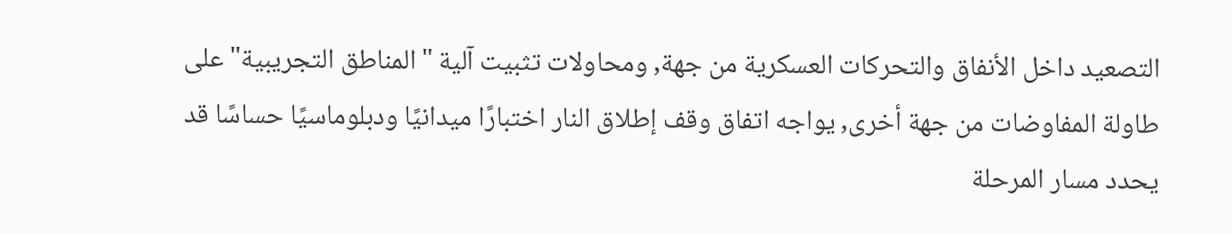التصعيد داخل الأنفاق والتحركات العسكرية من جهة, ومحاولات تثبيت آلية "المناطق التجريبية" على طاولة المفاوضات من جهة أخرى, يواجه اتفاق وقف إطلاق النار اختبارًا ميدانيًا ودبلوماسيًا حساسًا قد يحدد مسار المرحلة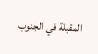المقبلة في الجنوب